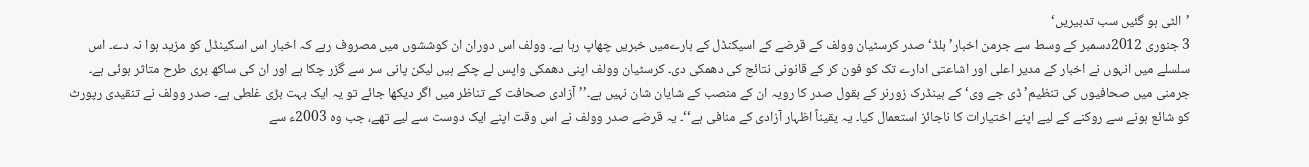’الٹی ہو گئیں سب تدبیریں‘
3 جنوری 2012دسمبر کے وسط سے جرمن اخبار’ بلڈ‘ صدر کرسٹیان وولف کے قرضے کے اسیکنڈل کے بارےمیں خبریں چھاپ رہا ہے۔ وولف اس دوران ان کوششوں میں مصروف رہے کہ اخبار اس اسکینڈل کو مزید ہوا نہ دے۔ اس سلسلے میں انہوں نے اخبار کے مدیر اعلی اور اشاعتی ادارے تک کو فون کر کے قانونی نتائج کی دھمکی دی۔ کرسٹیان وولف اپنی دھمکی واپس لے چکے ہیں لیکن پانی سر سے گزر چکا ہے اور ان کی ساکھ بری طرح متاثر ہوئی ہے۔
جرمنی میں صحافیوں کی تنظیم’ ڈی جے وی‘ کے ہینڈرک زورنر کے بقول صدر کا رویہ ان کے منصب کے شایان شان نہیں ہے۔’’ آزادی صحافت کے تناظر میں اگر دیکھا جائے تو یہ ایک بہت بڑی غلطی ہے۔ صدر وولف نے تنقیدی رپورٹ کو شائع ہونے سے روکنے کے لیے اپنے اختیارات کا ناجائز استعمال کیا۔ یہ یقیناً اظہار آزادی کے منافی ہے‘‘۔ یہ قرضے صدر وولف نے اس وقت اپنے ایک دوست سے لیے تھے، جب وہ 2003ء سے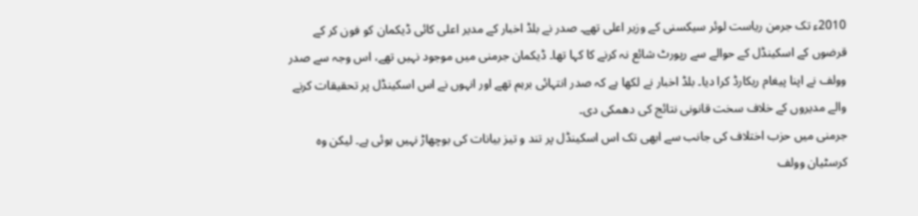2010ء تک جرمن ریاست لوئر سیکسنی کے وزیر اعلی تھے۔ صدر نے بلڈ اخبار کے مدیر اعلی کائی ڈیکمان کو فون کر کے قرضوں کے اسکینڈل کے حوالے سے رپورٹ شائع نہ کرنے کا کہا تھا۔ ڈیکمان جرمنی میں موجود نہیں تھے، اس وجہ سے صدر وولف نے اپنا پیغام ریکارڈ کرا دیا۔ بلڈ اخبار نے لکھا ہے کہ صدر انتہائی برہم تھے اور انہوں نے اس اسکینڈل پر تحقیقات کرنے والے مدیروں کے خلاف سخت قانونی نتائج کی دھمکی دی۔
جرمنی میں حزب اختلاف کی جانب سے ابھی تک اس اسکینڈل پر تند و تیز بیانات کی بوچھاڑ نہیں ہوئی ہے۔ لیکن وہ کرسٹیان وولف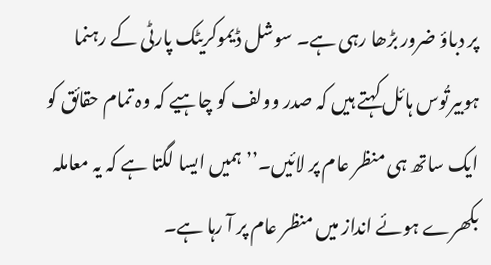پر دباؤ ضرور بڑھا رہی ہے۔ سوشل ڈیموکریٹک پارٹی کے رہنما ہوبیرتُوس ہائل کہتے ہیں کہ صدر وولف کو چاہیے کہ وہ تمام حقائق کو ایک ساتھ ہی منظر عام پر لائیں۔’’ ہمیں ایسا لگتا ہے کہ یہ معاملہ بکھرے ہوئے انداز میں منظر عام پر آ رہا ہے۔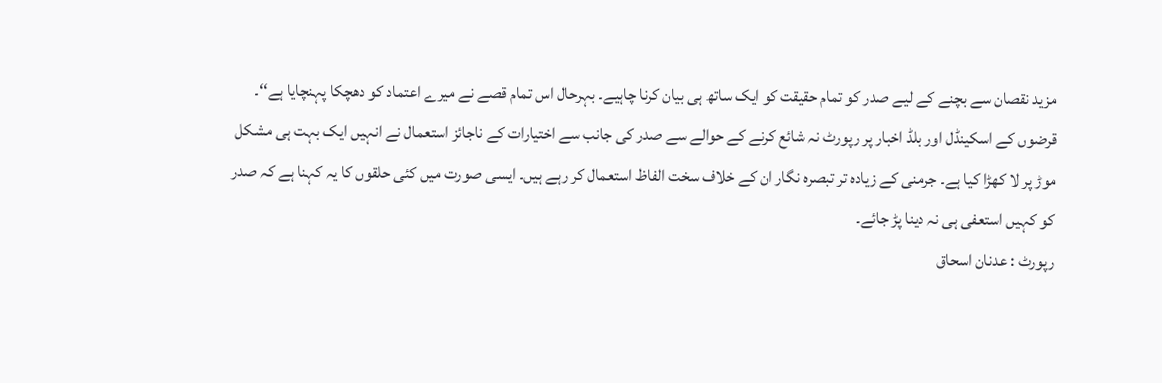مزید نقصان سے بچنے کے لیے صدر کو تمام حقیقت کو ایک ساتھ ہی بیان کرنا چاہیے۔ بہرحال اس تمام قصے نے میرے اعتماد کو دھچکا پہنچایا ہے‘‘۔
قرضوں کے اسکینڈل اور بلڈ اخبار پر رپورٹ نہ شائع کرنے کے حوالے سے صدر کی جانب سے اختیارات کے ناجائز استعمال نے انہیں ایک بہت ہی مشکل موڑ پر لا کھڑا کیا ہے۔ جرمنی کے زیادہ تر تبصرہ نگار ان کے خلاف سخت الفاظ استعمال کر رہے ہیں۔ ایسی صورت میں کئی حلقوں کا یہ کہنا ہے کہ صدر کو کہیں استعفی ہی نہ دینا پڑ جائے۔
رپورٹ : عدنان اسحاق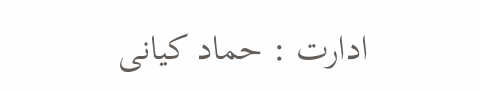ادارت : حماد کیانی